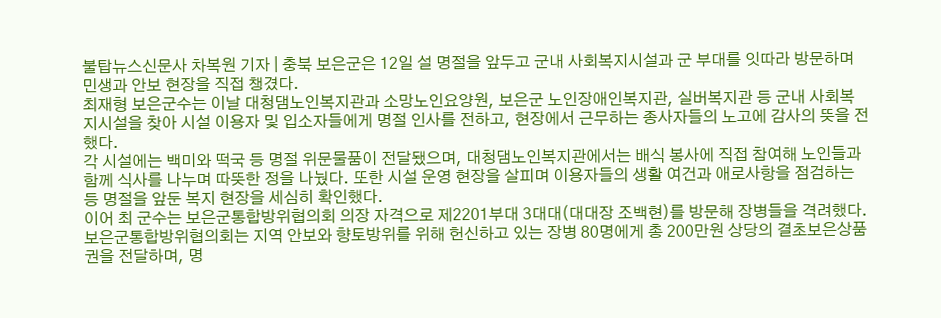불탑뉴스신문사 차복원 기자 | 충북 보은군은 12일 설 명절을 앞두고 군내 사회복지시설과 군 부대를 잇따라 방문하며 민생과 안보 현장을 직접 챙겼다.
최재형 보은군수는 이날 대청댐노인복지관과 소망노인요양원, 보은군 노인장애인복지관, 실버복지관 등 군내 사회복지시설을 찾아 시설 이용자 및 입소자들에게 명절 인사를 전하고, 현장에서 근무하는 종사자들의 노고에 감사의 뜻을 전했다.
각 시설에는 백미와 떡국 등 명절 위문물품이 전달됐으며, 대청댐노인복지관에서는 배식 봉사에 직접 참여해 노인들과 함께 식사를 나누며 따뜻한 정을 나눴다. 또한 시설 운영 현장을 살피며 이용자들의 생활 여건과 애로사항을 점검하는 등 명절을 앞둔 복지 현장을 세심히 확인했다.
이어 최 군수는 보은군통합방위협의회 의장 자격으로 제2201부대 3대대(대대장 조백현)를 방문해 장병들을 격려했다. 보은군통합방위협의회는 지역 안보와 향토방위를 위해 헌신하고 있는 장병 80명에게 총 200만원 상당의 결초보은상품권을 전달하며, 명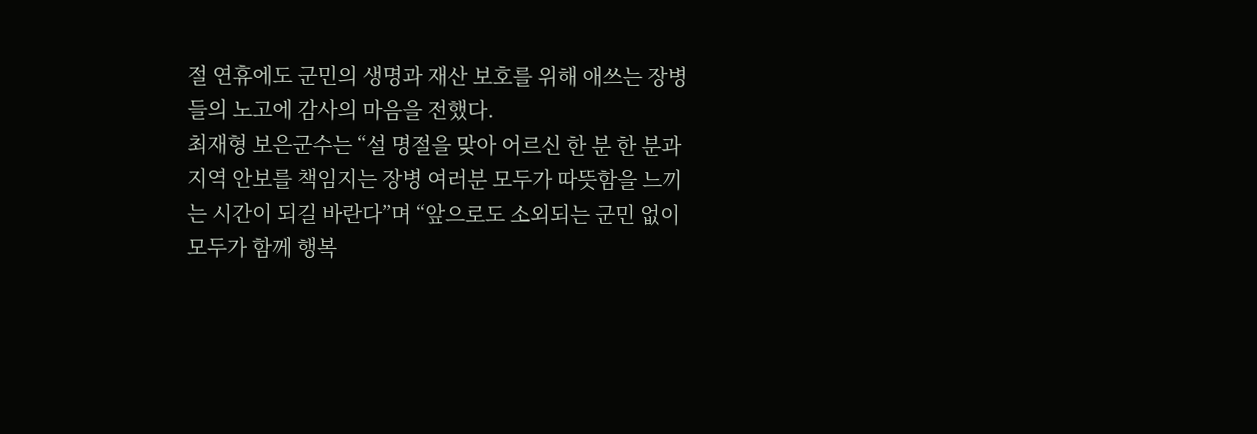절 연휴에도 군민의 생명과 재산 보호를 위해 애쓰는 장병들의 노고에 감사의 마음을 전했다.
최재형 보은군수는 “설 명절을 맞아 어르신 한 분 한 분과 지역 안보를 책임지는 장병 여러분 모두가 따뜻함을 느끼는 시간이 되길 바란다”며 “앞으로도 소외되는 군민 없이 모두가 함께 행복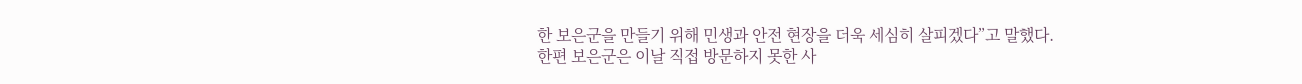한 보은군을 만들기 위해 민생과 안전 현장을 더욱 세심히 살피겠다”고 말했다.
한편 보은군은 이날 직접 방문하지 못한 사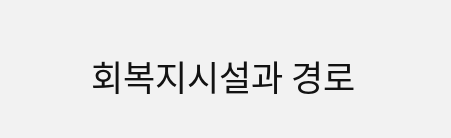회복지시설과 경로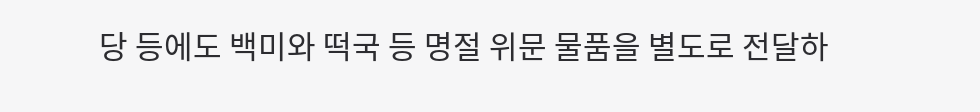당 등에도 백미와 떡국 등 명절 위문 물품을 별도로 전달하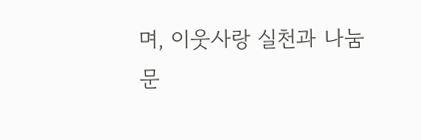며, 이웃사랑 실천과 나눔 문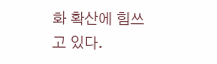화 확산에 힘쓰고 있다.